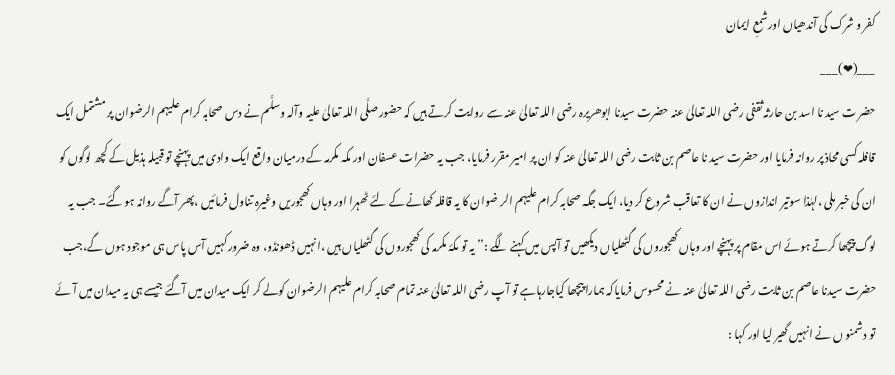کفر و شرک کی آندھیاں اورشمعِ ایمان
___(❤)___
حضر ت سید نا اسد بن حارثہ ثقفی رضی اللہ تعالیٰ عنہ حضرت سیدنا ابوھریرہ رضی اللہ تعالیٰ عنہ سے روایت کرتے ہیں کہ حضور صلَّی اللہ تعالیٰ علیہ وآلہ وسلَّم نے دس صحابہ کرام علیہم الرضوان پر مشتمل ایک قافلہ کسی محاذ پر روانہ فرمایا اور حضرت سید نا عاصم بن ثابت رضی اللہ تعالیٰ عنہ کو ان پر امیر مقرر فرمایا، جب یہ حضرات عسفان اور مکہ مکرمہ کے درمیان واقع ایک وادی میں پہنچے تو قبیلہ ہذیل کے کچھ لوگوں کو ان کی خبر ملی ،لہٰذا سوتیر اندازوں نے ان کا تعاقب شروع کر دیا، ایک جگہ صحابہ کرام علیہم الر ضوان کا یہ قافلہ کھانے کے لئے ٹھہرا اور وہاں کھجوریں وغیرہ تناول فرمائیں ،پھر آگے روانہ ہو گئے۔ جب یہ لوگ پیچھا کرتے ہوئے اس مقام پر پہنچے اور وہاں کھجوروں کی گٹھلیاں دیکھیں تو آپس میں کہنے لگے :’’ یہ تو مکۂ مکرمہ کی کھجوروں کی گٹھلیاں ہیں ،انہیں ڈھونڈو، وہ ضرور کہیں آس پاس ہی موجود ہوں گے،جب حضرت سیدنا عاصم بن ثابت رضی اللہ تعالیٰ عنہ نے محسوس فرمایاکہ ہمارا پیچھا کیاجارہاہے تو آپ رضی اللہ تعالیٰ عنہ تمام صحابہ کرام علیہم الرضوان کولے کر ایک میدان میں آگئے جیسے ہی یہ میدان میں آئے تو دشمنو ں نے انہیں گھیر لیا اور کہا :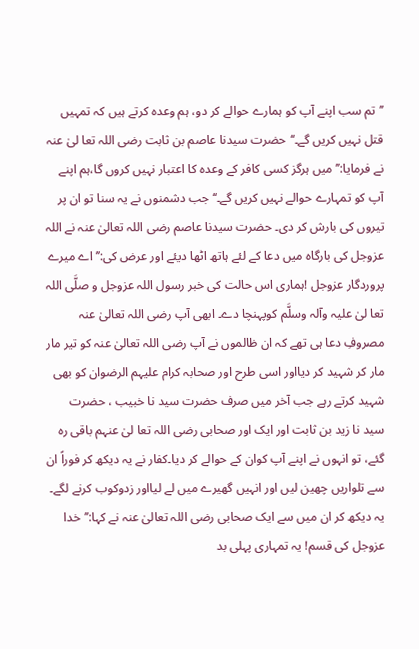’’تم سب اپنے آپ کو ہمارے حوالے کر دو، ہم وعدہ کرتے ہیں کہ تمہیں قتل نہیں کریں گے۔‘‘حضرت سیدنا عاصم بن ثابت رضی اللہ تعا لیٰ عنہ نے فرمایا:’’ میں ہرگز کسی کافر کے وعدہ کا اعتبار نہیں کروں گا،ہم اپنے آپ کو تمہارے حوالے نہیں کریں گے۔‘‘ جب دشمنوں نے یہ سنا تو ان پر تیروں کی بارش کر دی۔ حضرت سیدنا عاصم رضی اللہ تعالیٰ عنہ نے اللہ عزوجل کی بارگاہ میں دعا کے لئے ہاتھ اٹھا دیئے اور عرض کی:’’ اے میرے پروردگار عزوجل !ہماری اس حالت کی خبر رسول اللہ عزوجل و صلَّی اللہ تعا لیٰ علیہ وآلہ وسلَّم کوپہنچا دے۔ ابھی آپ رضی اللہ تعالیٰ عنہ مصروفِ دعا ہی تھے کہ ان ظالموں نے آپ رضی اللہ تعالیٰ عنہ کو تیر مار مار کر شہید کر دیااور اسی طرح اور صحابہ کرام علیہم الرضوان کو بھی شہید کرتے رہے جب آخر میں صرف حضرت سید نا خبیب ، حضرت سید نا زید بن ثابت اور ایک اور صحابی رضی اللہ تعا لیٰ عنہم باقی رہ گئے، تو انہوں نے اپنے آپ کوان کے حوالے کر دیا۔کفار نے یہ دیکھ کر فوراً ان سے تلواریں چھین لیں اور انہیں گھیرے میں لے لیااور زدوکوب کرنے لگے۔ یہ دیکھ کر ان میں سے ایک صحابی رضی اللہ تعالیٰ عنہ نے کہا:’’خدا عزوجل کی قسم! یہ تمہاری پہلی بد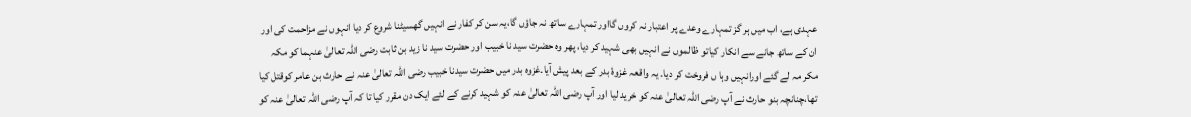عہدی ہے، اب میں ہر گز تمہارے وعدے پر اعتبار نہ کروں گااور تمہارے ساتھ نہ جاؤں گا،یہ سن کر کفار نے انہیں گھسیٹنا شروع کر دیا انہوں نے مزاحمت کی اور ان کے ساتھ جانے سے انکار کیاتو ظالموں نے انہیں بھی شہید کر دیا، پھر وہ حضرت سید نا خبیب اور حضرت سید نا زید بن ثابت رضی اللہ تعالیٰ عنہما کو مکہ مکر مہ لے گئے اورانہیں وہا ں فروخت کر دیا۔ یہ واقعہ غزوۂ بدر کے بعد پیش آیا۔غزوہ بدر میں حضرت سیدنا خبیب رضی اللہ تعالیٰ عنہ نے حارث بن عامر کوقتل کیا تھا،چنانچہ بنو حارث نے آپ رضی اللہ تعالیٰ عنہ کو خرید لیا اور آپ رضی اللہ تعالیٰ عنہ کو شہید کرنے کے لئے ایک دن مقرر کیا تا کہ آپ رضی اللہ تعالیٰ عنہ کو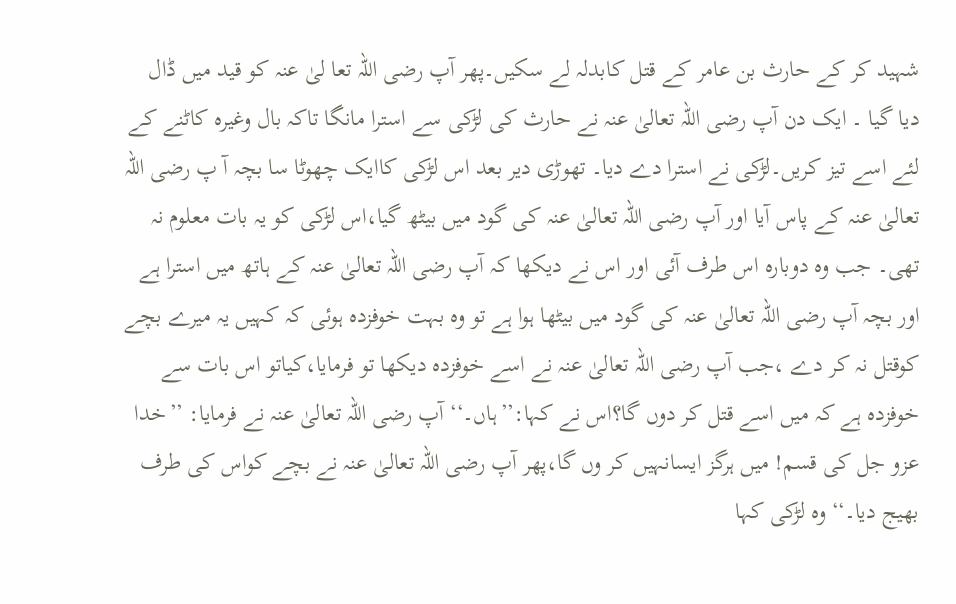شہید کر کے حارث بن عامر کے قتل کابدلہ لے سکیں۔پھر آپ رضی اللہ تعا لیٰ عنہ کو قید میں ڈال دیا گیا ۔ ایک دن آپ رضی اللہ تعالیٰ عنہ نے حارث کی لڑکی سے استرا مانگا تاکہ بال وغیرہ کاٹنے کے لئے اسے تیز کریں۔لڑکی نے استرا دے دیا۔ تھوڑی دیر بعد اس لڑکی کاایک چھوٹا سا بچہ آ پ رضی اللہ تعالیٰ عنہ کے پاس آیا اور آپ رضی اللہ تعالیٰ عنہ کی گود میں بیٹھ گیا،اس لڑکی کو یہ بات معلوم نہ تھی۔ جب وہ دوبارہ اس طرف آئی اور اس نے دیکھا کہ آپ رضی اللہ تعالیٰ عنہ کے ہاتھ میں استرا ہے اور بچہ آپ رضی اللہ تعالیٰ عنہ کی گود میں بیٹھا ہوا ہے تو وہ بہت خوفزدہ ہوئی کہ کہیں یہ میرے بچے کوقتل نہ کر دے ،جب آپ رضی اللہ تعالیٰ عنہ نے اسے خوفزدہ دیکھا تو فرمایا،کیاتو اس بات سے خوفزدہ ہے کہ میں اسے قتل کر دوں گا؟اس نے کہا:’’ہاں۔‘‘آپ رضی اللہ تعالیٰ عنہ نے فرمایا: ’’خدا عزو جل کی قسم! میں ہرگز ایسانہیں کر وں گا،پھر آپ رضی اللہ تعالیٰ عنہ نے بچے کواس کی طرف بھیج دیا۔‘‘ وہ لڑکی کہا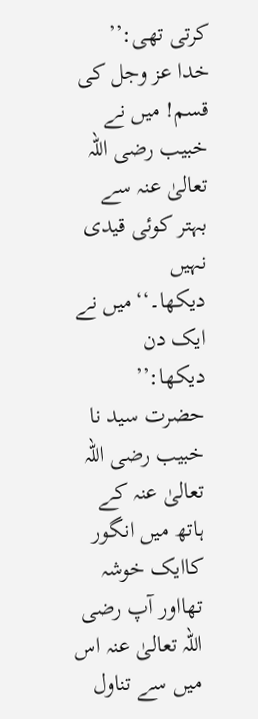کرتی تھی:’’ خدا عز وجل کی قسم! میں نے خبیب رضی اللہ تعالیٰ عنہ سے بہتر کوئی قیدی نہیں دیکھا۔‘‘میں نے ایک دن دیکھا:’’ حضرت سید نا خبیب رضی اللہ تعالیٰ عنہ کے ہاتھ میں انگور کاایک خوشہ تھااور آپ رضی اللہ تعالیٰ عنہ اس میں سے تناول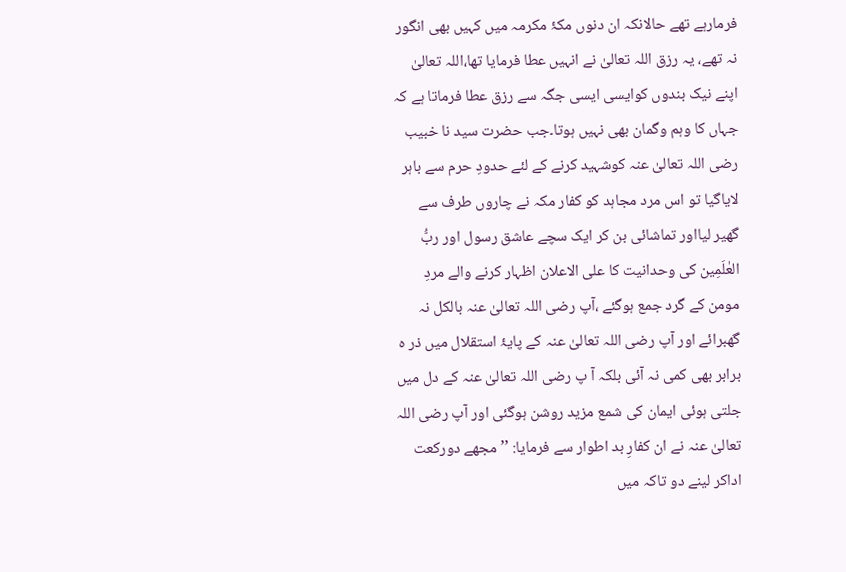فرمارہے تھے حالانکہ ان دنوں مکۂ مکرمہ میں کہیں بھی انگور نہ تھے، یہ رزق اللہ تعالیٰ نے انہیں عطا فرمایا تھا،اللہ تعالیٰ اپنے نیک بندوں کوایسی ایسی جگہ سے رزق عطا فرماتا ہے کہ جہاں کا وہم وگمان بھی نہیں ہوتا۔جب حضرت سید نا خبیب رضی اللہ تعالیٰ عنہ کوشہید کرنے کے لئے حدودِ حرم سے باہر لایاگیا تو اس مرد مجاہد کو کفار مکہ نے چاروں طرف سے گھیر لیااور تماشائی بن کر ایک سچے عاشق رسول اور ربُّ العٰلَمِین کی وحدانیت کا علی الاعلان اظہار کرنے والے مردِ مومن کے گرد جمع ہوگئے ،آپ رضی اللہ تعالیٰ عنہ بالکل نہ گھبرائے اور آپ رضی اللہ تعالیٰ عنہ کے پایۂ استقلال میں ذر ہ برابر بھی کمی نہ آئی بلکہ آ پ رضی اللہ تعالیٰ عنہ کے دل میں جلتی ہوئی ایمان کی شمع مزید روشن ہوگئی اور آپ رضی اللہ تعالیٰ عنہ نے ان کفارِ بد اطوار سے فرمایا: ’’مجھے دورکعت اداکر لینے دو تاکہ میں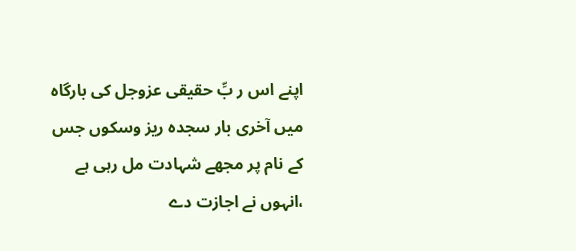اپنے اس ر بِّ حقیقی عزوجل کی بارگاہ میں آخری بار سجدہ ریز وسکوں جس کے نام پر مجھے شہادت مل رہی ہے ،انہوں نے اجازت دے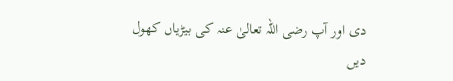دی اور آپ رضی اللہ تعالیٰ عنہ کی بیڑیاں کھول دیں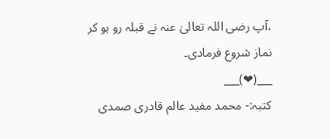،آپ رضی اللہ تعالیٰ عنہ نے قبلہ رو ہو کر نماز شروع فرمادی۔
___(❤)___
کتبہ:- محمد مفید عالم قادری صمدی